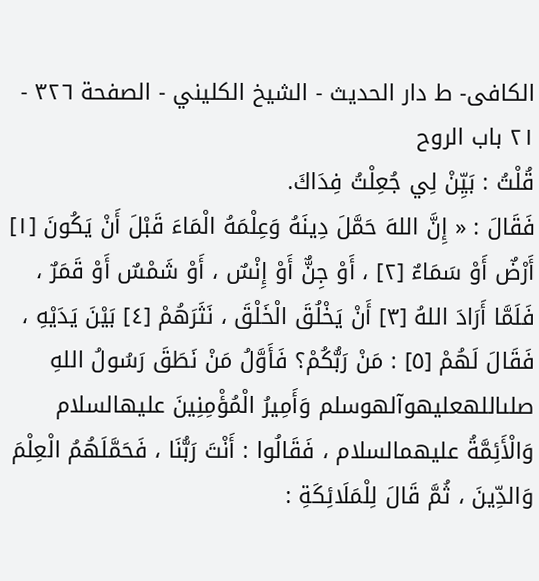الکافی- ط دار الحدیث - الشيخ الكليني - الصفحة ٣٢٦ - ٢١ باب الروح
قُلْتُ : بَيِّنْ لِي جُعِلْتُ فِدَاكَ.
فَقَالَ : « إِنَّ اللهَ حَمَّلَ دِينَهُ وَعِلْمَهُ الْمَاءَ قَبْلَ أَنْ يَكُونَ [١] أَرْضٌ أَوْ سَمَاءٌ [٢] ، أَوْ جِنٌّ أَوْ إِنْسٌ ، أَوْ شَمْسٌ أَوْ قَمَرٌ ، فَلَمَّا أَرَادَ اللهُ [٣] أَنْ يَخْلُقَ الْخَلْقَ ، نَثَرَهُمْ [٤] بَيْنَ يَدَيْهِ ، فَقَالَ لَهُمْ [٥] : مَنْ رَبُّكُمْ؟ فَأَوَّلُ مَنْ نَطَقَ رَسُولُ اللهِ صلىاللهعليهوآلهوسلم وَأَمِيرُ الْمُؤْمِنِينَ عليهالسلام وَالْأَئِمَّةُ عليهمالسلام ، فَقَالُوا : أَنْتَ رَبُّنَا ، فَحَمَّلَهُمُ الْعِلْمَ وَالدِّينَ ، ثُمَّ قَالَ لِلْمَلَائِكَةِ :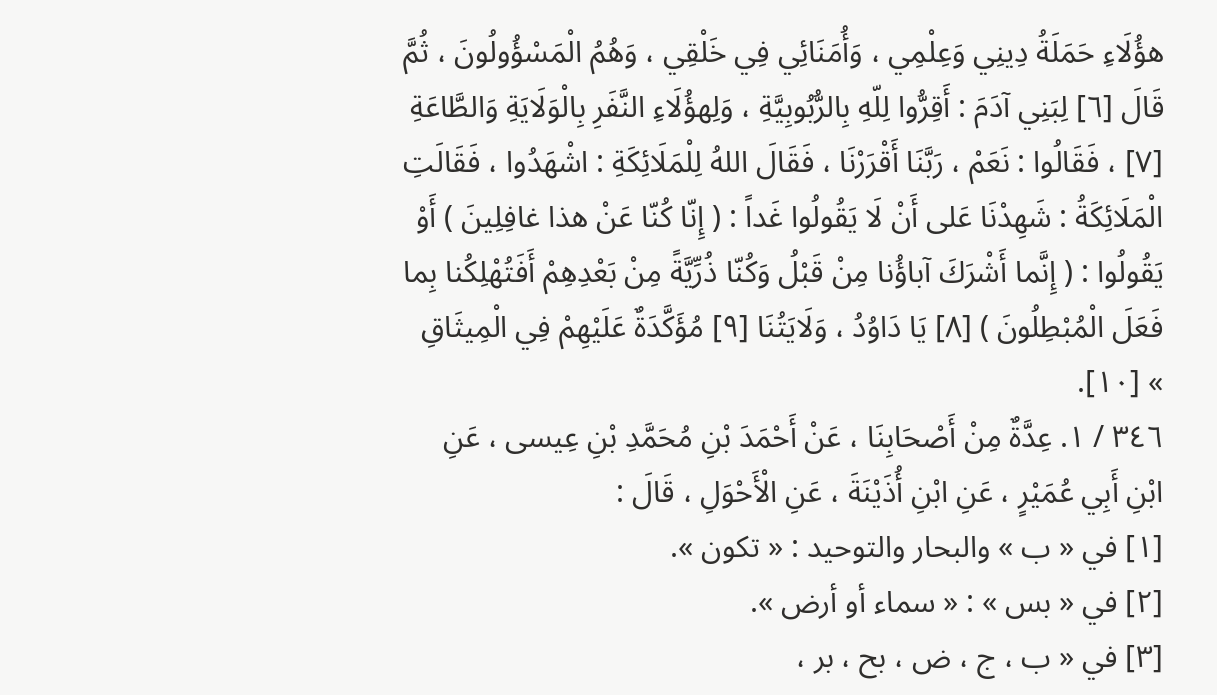هؤُلَاءِ حَمَلَةُ دِينِي وَعِلْمِي ، وَأُمَنَائِي فِي خَلْقِي ، وَهُمُ الْمَسْؤُولُونَ ، ثُمَّ قَالَ [٦] لِبَنِي آدَمَ : أَقِرُّوا لِلّهِ بِالرُّبُوبِيَّةِ ، وَلِهؤُلَاءِ النَّفَرِ بِالْوَلَايَةِ وَالطَّاعَةِ [٧] ، فَقَالُوا : نَعَمْ ، رَبَّنَا أَقْرَرْنَا ، فَقَالَ اللهُ لِلْمَلَائِكَةِ : اشْهَدُوا ، فَقَالَتِ الْمَلَائِكَةُ : شَهِدْنَا عَلى أَنْ لَا يَقُولُوا غَداً : ( إِنّا كُنّا عَنْ هذا غافِلِينَ ) أَوْ يَقُولُوا : ( إِنَّما أَشْرَكَ آباؤُنا مِنْ قَبْلُ وَكُنّا ذُرِّيَّةً مِنْ بَعْدِهِمْ أَفَتُهْلِكُنا بِما فَعَلَ الْمُبْطِلُونَ ) [٨] يَا دَاوُدُ ، وَلَايَتُنَا [٩] مُؤَكَّدَةٌ عَلَيْهِمْ فِي الْمِيثَاقِ » [١٠].
٣٤٦ / ١. عِدَّةٌ مِنْ أَصْحَابِنَا ، عَنْ أَحْمَدَ بْنِ مُحَمَّدِ بْنِ عِيسى ، عَنِ ابْنِ أَبِي عُمَيْرٍ ، عَنِ ابْنِ أُذَيْنَةَ ، عَنِ الْأَحْوَلِ ، قَالَ :
[١] في « ب » والبحار والتوحيد : « تكون ».
[٢] في « بس » : « سماء أو أرض ».
[٣] في « ب ، ج ، ض ، بح ، بر ،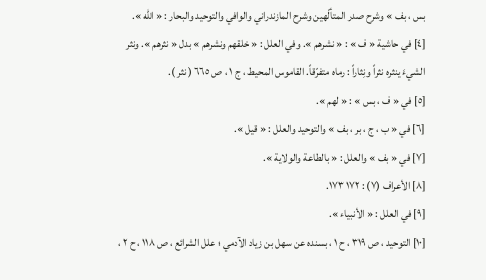بس ، بف » وشرح صدر المتألّهين وشرح المازندراني والوافي والتوحيد والبحار : « الله ».
[٤] في حاشية « ف » : « نشرهم ». وفي العلل : « خلقهم ونشرهم » بدل « نثرهم ». ونثر الشيءَ ينثره نثراً ونِثاراً : رماه متفرّقاً. القاموس المحيط ، ج ١ ، ص ٦٦٥ ( نثر ).
[٥] في « ف ، بس » : « لهم ».
[٦] في « ب ، ج ، بر ، بف » والتوحيد والعلل : « قيل ».
[٧] في « بف » والعلل : « بالطاعة والولاية ».
[٨] الأعراف (٧) : ١٧٢ ١٧٣.
[٩] في العلل : « الأنبياء ».
[١٠] التوحيد ، ص ٣١٩ ، ح ١ ، بسنده عن سهل بن زياد الآدمي ؛ علل الشرائع ، ص ١١٨ ، ح ٢ ،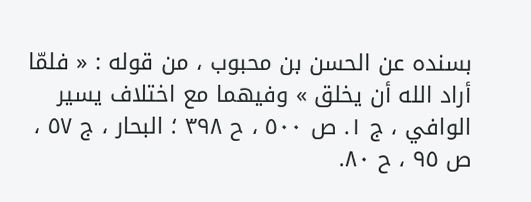بسنده عن الحسن بن محبوب ، من قوله : « فلمّا أراد الله أن يخلق » وفيهما مع اختلاف يسير الوافي ، ج ١. ص ٥٠٠ ، ح ٣٩٨ ؛ البحار ، ج ٥٧ ، ص ٩٥ ، ح ٨٠.